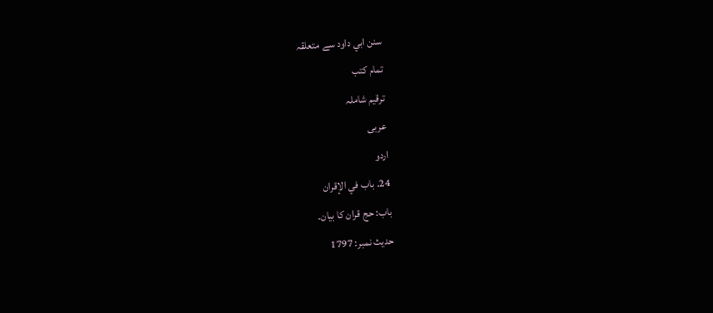سنن ابي داود سے متعلقہ
تمام کتب
ترقیم شاملہ
عربی
اردو
24. باب في الإقران
باب: حج قران کا بیان۔
حدیث نمبر: 1797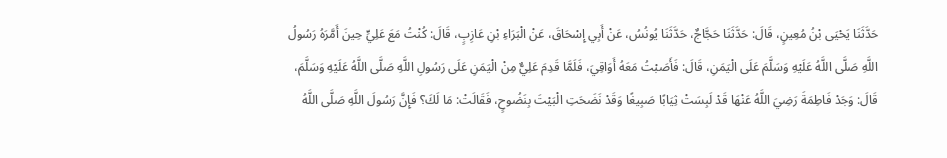حَدَّثَنَا يَحْيَى بْنُ مُعِينٍ، قَالَ: حَدَّثَنَا حَجَّاجٌ، حَدَّثَنَا يُونُسُ، عَنْ أَبِي إِسْحَاقَ، عَنْ الْبَرَاءِ بْنِ عَازِبٍ، قَالَ: كُنْتُ مَعَ عَلِيٍّ حِينَ أَمَّرَهُ رَسُولُ اللَّهِ صَلَّى اللَّهُ عَلَيْهِ وَسَلَّمَ عَلَى الْيَمَنِ، قَالَ: فَأَصَبْتُ مَعَهُ أَوَاقِيَ، فَلَمَّا قَدِمَ عَلِيٌّ مِنْ الْيَمَنِ عَلَى رَسُولِ اللَّهِ صَلَّى اللَّهُ عَلَيْهِ وَسَلَّمَ، قَالَ: وَجَدْ فَاطِمَةَ رَضِيَ اللَّهُ عَنْهَا قَدْ لَبِسَتْ ثِيَابًا صَبِيغًا وَقَدْ نَضَحَتِ الْبَيْتَ بِنَضُوحٍ، فَقَالَتْ: مَا لَكَ؟ فَإِنَّ رَسُولَ اللَّهِ صَلَّى اللَّهُ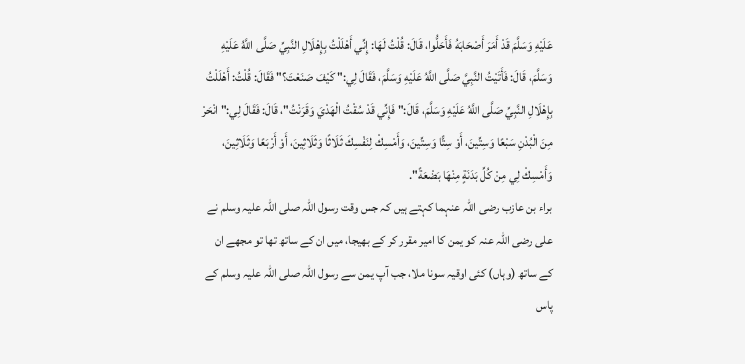عَلَيْهِ وَسَلَّمَ قَدْ أَمَرَ أَصْحَابَهُ فَأَحَلُّوا، قَالَ: قُلْتُ لَهَا: إِنِّي أَهْلَلْتُ بِإِهْلَالِ النَّبِيِّ صَلَّى اللَّهُ عَلَيْهِ وَسَلَّمَ، قَالَ: فَأَتَيْتُ النَّبِيَّ صَلَّى اللَّهُ عَلَيْهِ وَسَلَّمَ، فَقَالَ لِي:" كَيْفَ صَنَعْتَ؟" فَقَالَ: قُلْتُ: أَهْلَلْتُ بِإِهْلَالِ النَّبِيِّ صَلَّى اللَّهُ عَلَيْهِ وَسَلَّمَ، قَالَ:" فَإِنِّي قَدْ سُقْتُ الْهَدْيَ وَقَرَنْتُ"، قَالَ: فَقَالَ لِي:" انْحَرْ مِنَ الْبُدْنِ سَبْعًا وَسِتِّينَ، أَوْ سِتًّا وَسِتِّينَ، وَأَمْسِكْ لِنَفْسِكَ ثَلَاثًا وَثَلَاثِينَ، أَوْ أَرْبَعًا وَثَلَاثِينَ، وَأَمْسِكْ لِي مِنْ كُلِّ بَدَنَةٍ مِنْهَا بَضْعَةً".
براء بن عازب رضی اللہ عنہما کہتے ہیں کہ جس وقت رسول اللہ صلی اللہ علیہ وسلم نے علی رضی اللہ عنہ کو یمن کا امیر مقرر کر کے بھیجا، میں ان کے ساتھ تھا تو مجھے ان کے ساتھ (وہاں) کئی اوقیہ سونا ملا، جب آپ یمن سے رسول اللہ صلی اللہ علیہ وسلم کے پاس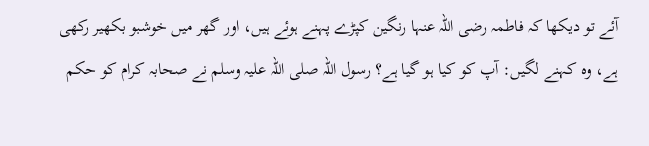آئے تو دیکھا کہ فاطمہ رضی اللہ عنہا رنگین کپڑے پہنے ہوئے ہیں، اور گھر میں خوشبو بکھیر رکھی ہے، وہ کہنے لگیں: آپ کو کیا ہو گیا ہے؟ رسول اللہ صلی اللہ علیہ وسلم نے صحابہ کرام کو حکم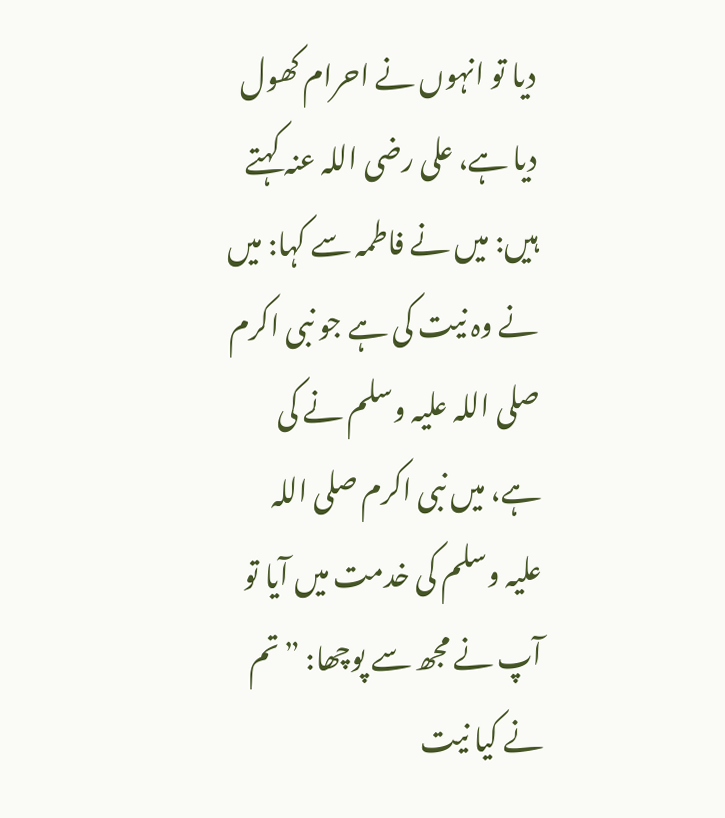دیا تو انہوں نے احرام کھول دیا ہے، علی رضی اللہ عنہ کہتے ہیں: میں نے فاطمہ سے کہا: میں نے وہ نیت کی ہے جو نبی اکرم صلی اللہ علیہ وسلم نے کی ہے، میں نبی اکرم صلی اللہ علیہ وسلم کی خدمت میں آیا تو آپ نے مجھ سے پوچھا: ”تم نے کیا نیت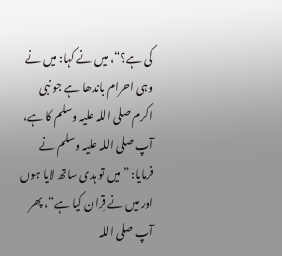کی ہے؟“، میں نے کہا: میں نے وہی احرام باندھا ہے جو نبی اکرم صلی اللہ علیہ وسلم کا ہے، آپ صلی اللہ علیہ وسلم نے فرمایا: ”میں تو ہدی ساتھ لایا ہوں اور میں نے قِران کیا ہے“، پھر آپ صلی اللہ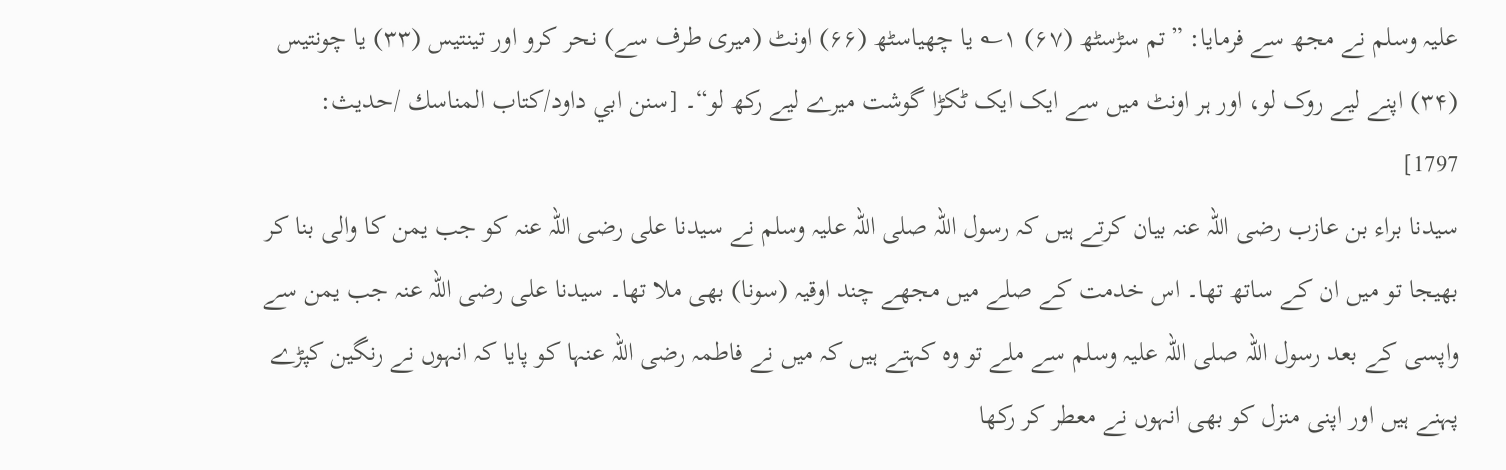علیہ وسلم نے مجھ سے فرمایا: ”تم سڑسٹھ (۶۷) ۱؎ یا چھیاسٹھ (۶۶) اونٹ (میری طرف سے) نحر کرو اور تینتیس (۳۳) یا چونتیس (۳۴) اپنے لیے روک لو، اور ہر اونٹ میں سے ایک ایک ٹکڑا گوشت میرے لیے رکھ لو“۔ [سنن ابي داود/كتاب المناسك /حدیث: 1797]
سیدنا براء بن عازب رضی اللہ عنہ بیان کرتے ہیں کہ رسول اللہ صلی اللہ علیہ وسلم نے سیدنا علی رضی اللہ عنہ کو جب یمن کا والی بنا کر بھیجا تو میں ان کے ساتھ تھا۔ اس خدمت کے صلے میں مجھے چند اوقیہ (سونا) بھی ملا تھا۔ سیدنا علی رضی اللہ عنہ جب یمن سے واپسی کے بعد رسول اللہ صلی اللہ علیہ وسلم سے ملے تو وہ کہتے ہیں کہ میں نے فاطمہ رضی اللہ عنہا کو پایا کہ انہوں نے رنگین کپڑے پہنے ہیں اور اپنی منزل کو بھی انہوں نے معطر کر رکھا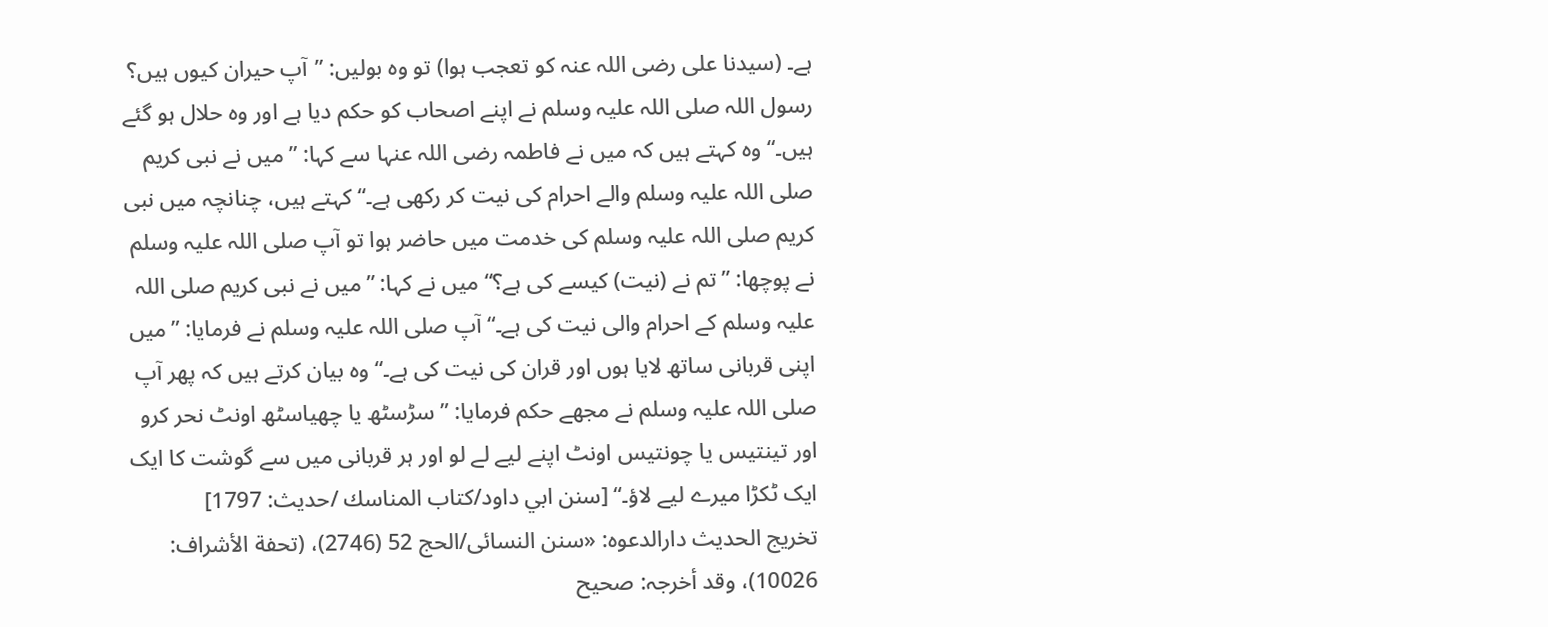ہے۔ (سیدنا علی رضی اللہ عنہ کو تعجب ہوا) تو وہ بولیں: ”آپ حیران کیوں ہیں؟ رسول اللہ صلی اللہ علیہ وسلم نے اپنے اصحاب کو حکم دیا ہے اور وہ حلال ہو گئے ہیں۔“ وہ کہتے ہیں کہ میں نے فاطمہ رضی اللہ عنہا سے کہا: ”میں نے نبی کریم صلی اللہ علیہ وسلم والے احرام کی نیت کر رکھی ہے۔“ کہتے ہیں، چنانچہ میں نبی کریم صلی اللہ علیہ وسلم کی خدمت میں حاضر ہوا تو آپ صلی اللہ علیہ وسلم نے پوچھا: ”تم نے (نیت) کیسے کی ہے؟“ میں نے کہا: ”میں نے نبی کریم صلی اللہ علیہ وسلم کے احرام والی نیت کی ہے۔“ آپ صلی اللہ علیہ وسلم نے فرمایا: ”میں اپنی قربانی ساتھ لایا ہوں اور قران کی نیت کی ہے۔“ وہ بیان کرتے ہیں کہ پھر آپ صلی اللہ علیہ وسلم نے مجھے حکم فرمایا: ”سڑسٹھ یا چھیاسٹھ اونٹ نحر کرو اور تینتیس یا چونتیس اونٹ اپنے لیے لے لو اور ہر قربانی میں سے گوشت کا ایک ایک ٹکڑا میرے لیے لاؤ۔“ [سنن ابي داود/كتاب المناسك /حدیث: 1797]
تخریج الحدیث دارالدعوہ: «سنن النسائی/الحج 52 (2746)، (تحفة الأشراف: 10026)، وقد أخرجہ: صحیح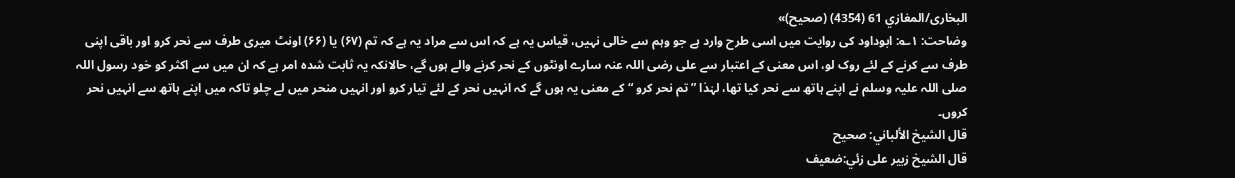البخاری/المغازي 61 (4354) (صحیح)»
وضاحت: ۱؎: ابوداود کی روایت میں اسی طرح وارد ہے جو وہم سے خالی نہیں، قیاس یہ ہے کہ اس سے مراد یہ ہے کہ تم (۶۷) یا (۶۶) اونٹ میری طرف سے نحر کرو اور باقی اپنی طرف سے کرنے کے لئے روک لو، اس معنی کے اعتبار سے علی رضی اللہ عنہ سارے اونٹوں کے نحر کرنے والے ہوں گے، حالانکہ یہ ثابت شدہ امر ہے کہ ان میں سے اکثر کو خود رسول اللہ صلی اللہ علیہ وسلم نے اپنے ہاتھ سے نحر کیا تھا، لہٰذا ” تم نحر کرو “ کے معنی یہ ہوں گے کہ انہیں نحر کے لئے تیار کرو اور انہیں منحر میں لے چلو تاکہ میں اپنے ہاتھ سے انہیں نحر کروں۔
قال الشيخ الألباني: صحيح
قال الشيخ زبير على زئي:ضعيف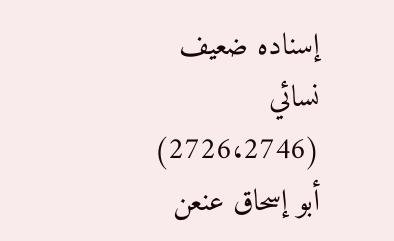إسناده ضعيف
نسائي (2726،2746)
أبو إسحاق عنعن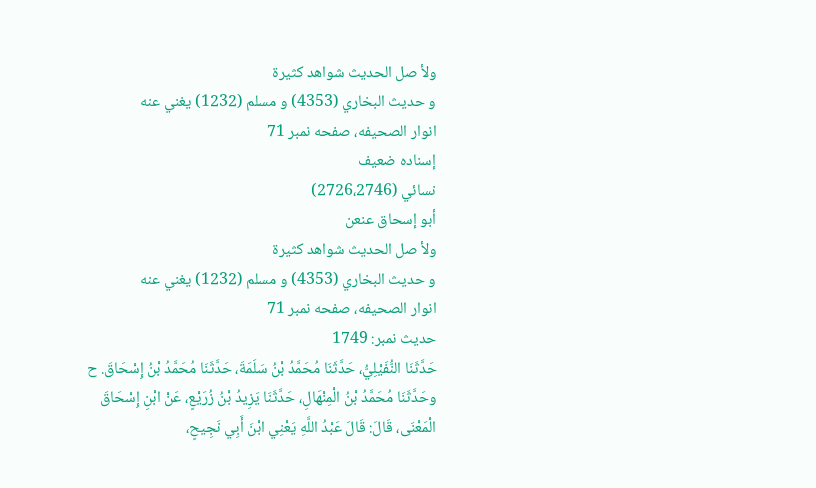ولأ صل الحديث شواھد كثيرة
و حديث البخاري (4353) و مسلم (1232) يغني عنه
انوار الصحيفه، صفحه نمبر 71
إسناده ضعيف
نسائي (2726،2746)
أبو إسحاق عنعن
ولأ صل الحديث شواھد كثيرة
و حديث البخاري (4353) و مسلم (1232) يغني عنه
انوار الصحيفه، صفحه نمبر 71
حدیث نمبر: 1749
حَدَّثَنَا النُّفَيْلِيُّ، حَدَّثَنَا مُحَمَّدُ بْنُ سَلَمَةَ، حَدَّثَنَا مُحَمَّدُ بْنُ إِسْحَاقَ. ح وحَدَّثَنَا مُحَمَّدُ بْنُ الْمِنْهَالِ، حَدَّثَنَا يَزِيدُ بْنُ زُرَيْعٍ، عَنْ ابْنِ إِسْحَاقَ الْمَعْنَى، قَالَ: قَالَ عَبْدُ اللَّهِ يَعْنِي ابْنَ أَبِي نَجِيحٍ،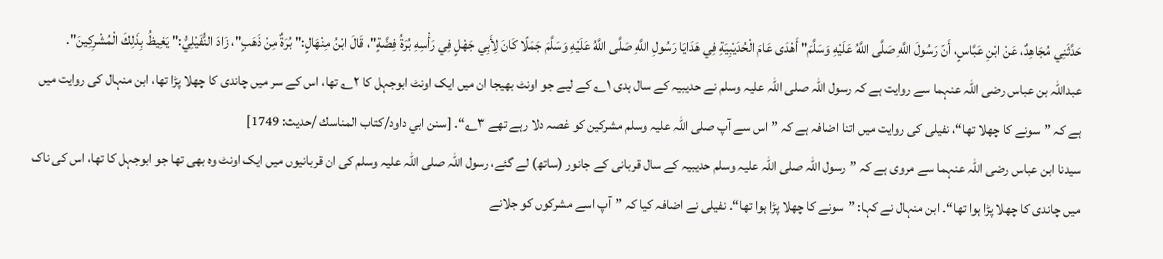حَدَّثَنِي مُجَاهِدٌ، عَنْ ابْنِ عَبَّاسٍ، أَنّ رَسُولَ اللَّهِ صَلَّى اللَّهُ عَلَيْهِ وَسَلَّمَ" أَهْدَى عَامَ الْحُدَيْبِيَةِ فِي هَدَايَا رَسُولِ اللَّهِ صَلَّى اللَّهُ عَلَيْهِ وَسَلَّمَ جَمَلًا كَانَ لِأَبِي جَهْلٍ فِي رَأْسِهِ بُرَةُ فِضَّةٍ"، قَالَ ابْنُ مِنْهَالٍ:" بُرَةٌ مِنْ ذَهَبٍ"، زَادَ النُّفَيْلِيُّ:" يَغِيظُ بِذَلِكَ الْمُشْرِكِينَ".
عبداللہ بن عباس رضی اللہ عنہما سے روایت ہے کہ رسول اللہ صلی اللہ علیہ وسلم نے حدیبیہ کے سال ہدی ۱؎ کے لیے جو اونٹ بھیجا ان میں ایک اونٹ ابوجہل کا ۲؎ تھا، اس کے سر میں چاندی کا چھلا پڑا تھا، ابن منہال کی روایت میں ہے کہ ”سونے کا چھلا تھا“، نفیلی کی روایت میں اتنا اضافہ ہے کہ ”اس سے آپ صلی اللہ علیہ وسلم مشرکین کو غصہ دلا رہے تھے ۳؎“۔ [سنن ابي داود/كتاب المناسك /حدیث: 1749]
سیدنا ابن عباس رضی اللہ عنہما سے مروی ہے کہ ”رسول اللہ صلی اللہ علیہ وسلم حدیبیہ کے سال قربانی کے جانور (ساتھ) لے گئے، رسول اللہ صلی اللہ علیہ وسلم کی ان قربانیوں میں ایک اونٹ وہ بھی تھا جو ابوجہل کا تھا، اس کی ناک میں چاندی کا چھلا پڑا ہوا تھا“۔ ابن منہال نے کہا: ”سونے کا چھلا پڑا ہوا تھا“۔ نفیلی نے اضافہ کیا کہ ”آپ اسے مشرکوں کو جلانے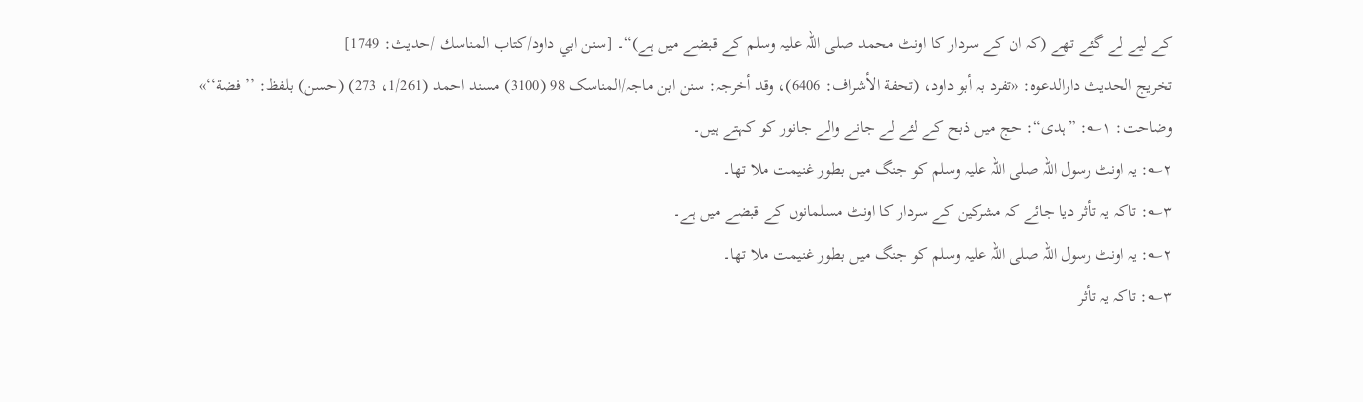کے لیے لے گئے تھے (کہ ان کے سردار کا اونٹ محمد صلی اللہ علیہ وسلم کے قبضے میں ہے)“۔ [سنن ابي داود/كتاب المناسك /حدیث: 1749]
تخریج الحدیث دارالدعوہ: «تفرد بہ أبو داود، (تحفة الأشراف: 6406)، وقد أخرجہ: سنن ابن ماجہ/المناسک 98 (3100) مسند احمد (1/261، 273) (حسن) بلفظ: ’’فضة‘‘»
وضاحت: ۱؎: ”ہدی“: حج میں ذبح کے لئے لے جانے والے جانور کو کہتے ہیں۔
۲؎: یہ اونٹ رسول اللہ صلی اللہ علیہ وسلم کو جنگ میں بطور غنیمت ملا تھا۔
۳؎: تاکہ یہ تأثر دیا جائے کہ مشرکین کے سردار کا اونٹ مسلمانوں کے قبضے میں ہے۔
۲؎: یہ اونٹ رسول اللہ صلی اللہ علیہ وسلم کو جنگ میں بطور غنیمت ملا تھا۔
۳؎: تاکہ یہ تأثر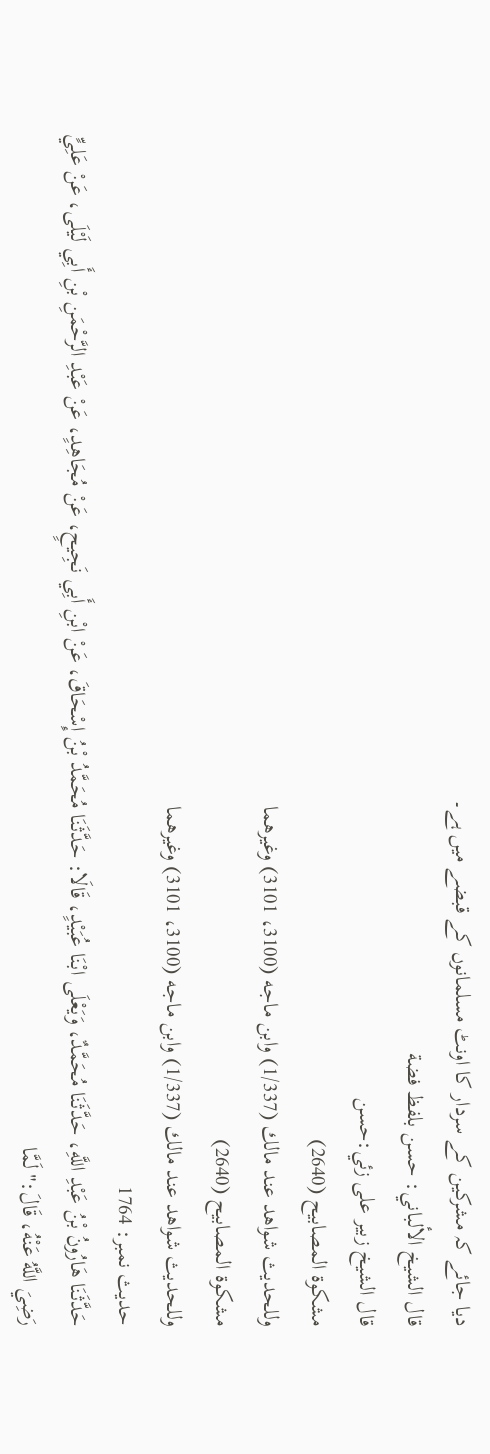دیا جائے کہ مشرکین کے سردار کا اونٹ مسلمانوں کے قبضے میں ہے۔
قال الشيخ الألباني: حسن بلفظ فضة
قال الشيخ زبير على زئي:حسن
مشكوة المصابيح (2640)
وللحديث شواھد عند مالك (1/337) وابن ماجه (3100، 3101) وغيرھما
مشكوة المصابيح (2640)
وللحديث شواھد عند مالك (1/337) وابن ماجه (3100، 3101) وغيرھما
حدیث نمبر: 1764
حَدَّثَنَا هَارُونُ بْنُ عَبْدِ اللَّهِ، حَدَّثَنَا مُحَمَّدٌ، وَيَعْلَى ابْنَا عُبَيْدٍ، قَالَا: حَدَّثَنَا مُحَمَّدُ بْنُ إِسْحَاقَ، عَنْ ابْنِ أَبِي نَجِيحٍ، عَنْ مُجَاهِدٍ، عَنْ عَبْدِ الرَّحْمَنِ بْنِ أَبِي لَيْلَى، عَنْ عَلِيٍّ رَضِيَ اللَّهُ عَنْهُ، قَالَ:" لَمَّا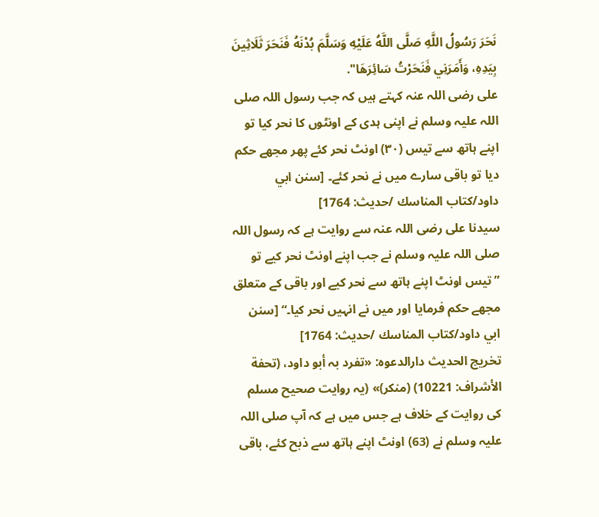نَحَرَ رَسُولُ اللَّهِ صَلَّى اللَّهُ عَلَيْهِ وَسَلَّمَ بُدْنَهُ فَنَحَرَ ثَلَاثِينَ بِيَدِهِ، وَأَمَرَنِي فَنَحَرْتُ سَائِرَهَا".
علی رضی اللہ عنہ کہتے ہیں کہ جب رسول اللہ صلی اللہ علیہ وسلم نے اپنی ہدی کے اونٹوں کا نحر کیا تو اپنے ہاتھ سے تیس (۳۰) اونٹ نحر کئے پھر مجھے حکم دیا تو باقی سارے میں نے نحر کئے۔ [سنن ابي داود/كتاب المناسك /حدیث: 1764]
سیدنا علی رضی اللہ عنہ سے روایت ہے کہ رسول اللہ صلی اللہ علیہ وسلم نے جب اپنے اونٹ نحر کیے تو ”تیس اونٹ اپنے ہاتھ سے نحر کیے اور باقی کے متعلق مجھے حکم فرمایا اور میں نے انہیں نحر کیا۔“ [سنن ابي داود/كتاب المناسك /حدیث: 1764]
تخریج الحدیث دارالدعوہ: «تفرد بہ أبو داود، (تحفة الأشراف: 10221) (منکر)» (یہ روایت صحیح مسلم کی روایت کے خلاف ہے جس میں ہے کہ آپ صلی اللہ علیہ وسلم نے (63) اونٹ اپنے ہاتھ سے ذبح کئے، باقی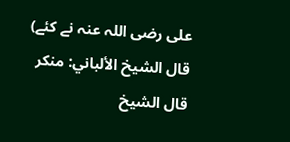علی رضی اللہ عنہ نے کئے)
قال الشيخ الألباني: منكر
قال الشيخ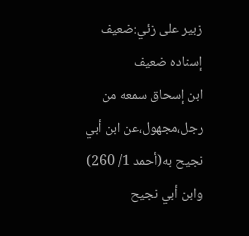زبير على زئي:ضعيف
إسناده ضعيف
ابن إسحاق سمعه من رجل،مجهول،عن ابن أبي نجيح به(أحمد 1/ 260)
وابن أبي نجيح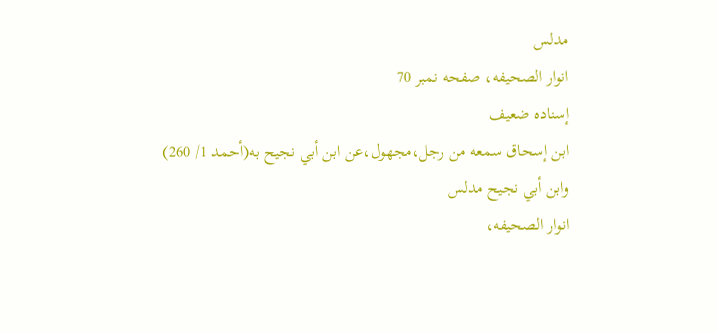مدلس
انوار الصحيفه، صفحه نمبر 70
إسناده ضعيف
ابن إسحاق سمعه من رجل،مجهول،عن ابن أبي نجيح به(أحمد 1/ 260)
وابن أبي نجيح مدلس
انوار الصحيفه،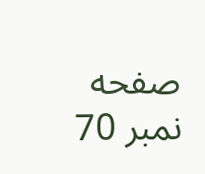صفحه نمبر 70